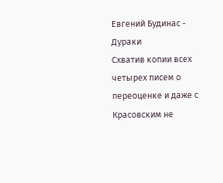Евгений Будинас - Дураки
Схватив копии всех четырех писем о переоценке и даже с Красовским не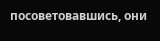посоветовавшись, они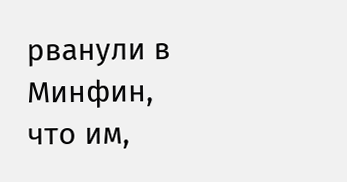рванули в Минфин, что им,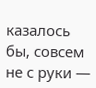казалось бы, совсем не с руки —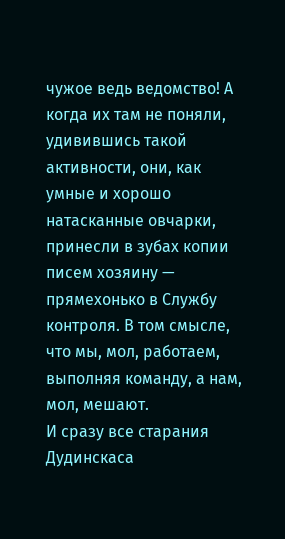чужое ведь ведомство! А когда их там не поняли, удивившись такой активности, они, как умные и хорошо натасканные овчарки, принесли в зубах копии писем хозяину — прямехонько в Службу контроля. В том смысле, что мы, мол, работаем, выполняя команду, а нам, мол, мешают.
И сразу все старания Дудинскаса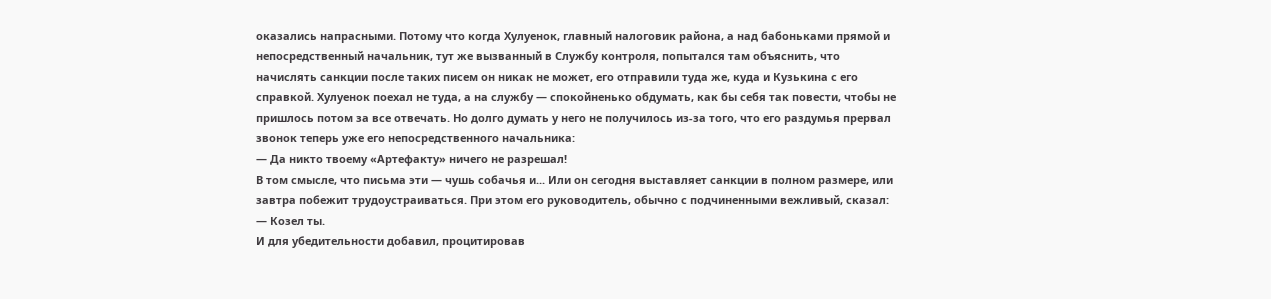оказались напрасными. Потому что когда Хулуенок, главный налоговик района, а над бабоньками прямой и непосредственный начальник, тут же вызванный в Службу контроля, попытался там объяснить, что начислять санкции после таких писем он никак не может, его отправили туда же, куда и Кузькина с его справкой. Хулуенок поехал не туда, а на службу — спокойненько обдумать, как бы себя так повести, чтобы не пришлось потом за все отвечать. Но долго думать у него не получилось из-за того, что его раздумья прервал звонок теперь уже его непосредственного начальника:
— Да никто твоему «Артефакту» ничего не разрешал!
В том смысле, что письма эти — чушь собачья и... Или он сегодня выставляет санкции в полном размере, или завтра побежит трудоустраиваться. При этом его руководитель, обычно с подчиненными вежливый, сказал:
— Козел ты.
И для убедительности добавил, процитировав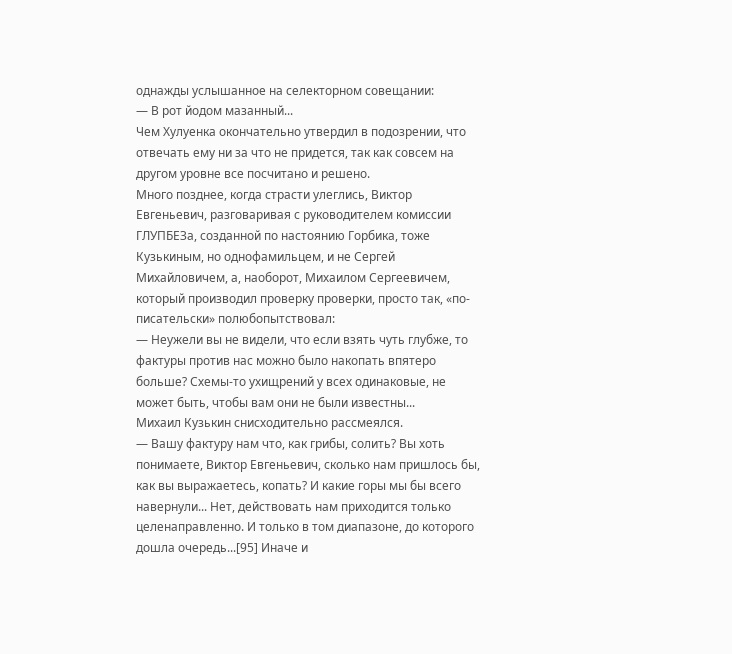однажды услышанное на селекторном совещании:
— В рот йодом мазанный...
Чем Хулуенка окончательно утвердил в подозрении, что отвечать ему ни за что не придется, так как совсем на другом уровне все посчитано и решено.
Много позднее, когда страсти улеглись, Виктор Евгеньевич, разговаривая с руководителем комиссии ГЛУПБЕЗа, созданной по настоянию Горбика, тоже Кузькиным, но однофамильцем, и не Сергей Михайловичем, а, наоборот, Михаилом Сергеевичем, который производил проверку проверки, просто так, «по-писательски» полюбопытствовал:
— Неужели вы не видели, что если взять чуть глубже, то фактуры против нас можно было накопать впятеро больше? Схемы-то ухищрений у всех одинаковые, не может быть, чтобы вам они не были известны...
Михаил Кузькин снисходительно рассмеялся.
— Вашу фактуру нам что, как грибы, солить? Вы хоть понимаете, Виктор Евгеньевич, сколько нам пришлось бы, как вы выражаетесь, копать? И какие горы мы бы всего навернули... Нет, действовать нам приходится только целенаправленно. И только в том диапазоне, до которого дошла очередь...[95] Иначе и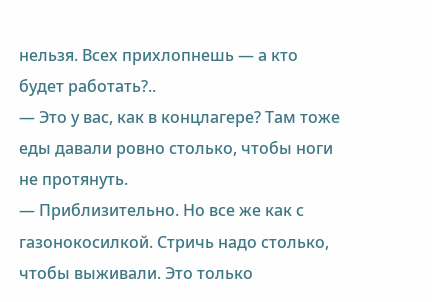нельзя. Всех прихлопнешь — а кто будет работать?..
— Это у вас, как в концлагере? Там тоже еды давали ровно столько, чтобы ноги не протянуть.
— Приблизительно. Но все же как с газонокосилкой. Стричь надо столько, чтобы выживали. Это только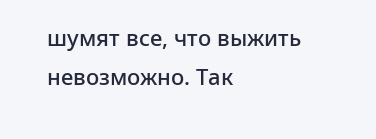шумят все, что выжить невозможно. Так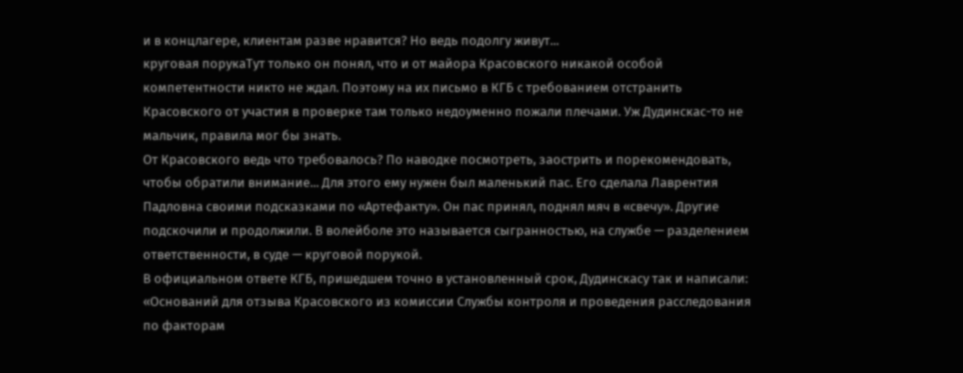и в концлагере, клиентам разве нравится? Но ведь подолгу живут...
круговая порукаТут только он понял, что и от майора Красовского никакой особой компетентности никто не ждал. Поэтому на их письмо в КГБ с требованием отстранить Красовского от участия в проверке там только недоуменно пожали плечами. Уж Дудинскас-то не мальчик, правила мог бы знать.
От Красовского ведь что требовалось? По наводке посмотреть, заострить и порекомендовать, чтобы обратили внимание... Для этого ему нужен был маленький пас. Его сделала Лаврентия Падловна своими подсказками по «Артефакту». Он пас принял, поднял мяч в «свечу». Другие подскочили и продолжили. В волейболе это называется сыгранностью, на службе — разделением ответственности, в суде — круговой порукой.
В официальном ответе КГБ, пришедшем точно в установленный срок, Дудинскасу так и написали:
«Оснований для отзыва Красовского из комиссии Службы контроля и проведения расследования по факторам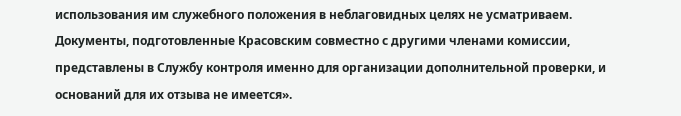использования им служебного положения в неблаговидных целях не усматриваем. Документы, подготовленные Красовским совместно с другими членами комиссии, представлены в Службу контроля именно для организации дополнительной проверки, и оснований для их отзыва не имеется».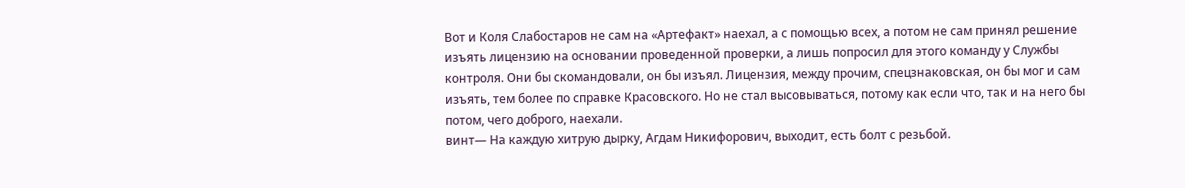Вот и Коля Слабостаров не сам на «Артефакт» наехал, а с помощью всех, а потом не сам принял решение изъять лицензию на основании проведенной проверки, а лишь попросил для этого команду у Службы контроля. Они бы скомандовали, он бы изъял. Лицензия, между прочим, спецзнаковская, он бы мог и сам изъять, тем более по справке Красовского. Но не стал высовываться, потому как если что, так и на него бы потом, чего доброго, наехали.
винт— На каждую хитрую дырку, Агдам Никифорович, выходит, есть болт с резьбой.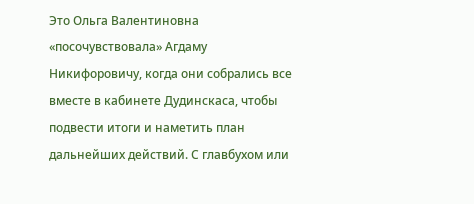Это Ольга Валентиновна «посочувствовала» Агдаму Никифоровичу, когда они собрались все вместе в кабинете Дудинскаса, чтобы подвести итоги и наметить план дальнейших действий. С главбухом или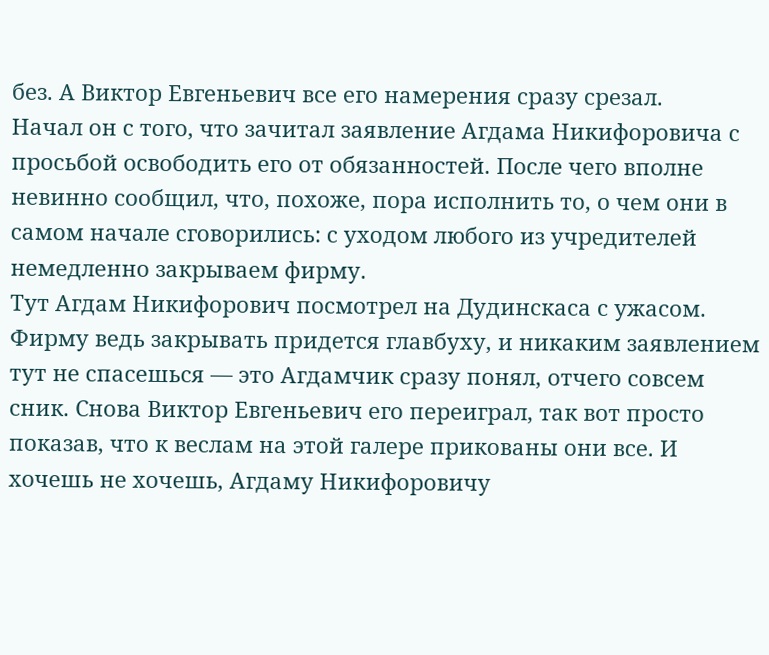без. А Виктор Евгеньевич все его намерения сразу срезал.
Начал он с того, что зачитал заявление Агдама Никифоровича с просьбой освободить его от обязанностей. После чего вполне невинно сообщил, что, похоже, пора исполнить то, о чем они в самом начале сговорились: с уходом любого из учредителей немедленно закрываем фирму.
Тут Агдам Никифорович посмотрел на Дудинскаса с ужасом.
Фирму ведь закрывать придется главбуху, и никаким заявлением тут не спасешься — это Агдамчик сразу понял, отчего совсем сник. Снова Виктор Евгеньевич его переиграл, так вот просто показав, что к веслам на этой галере прикованы они все. И хочешь не хочешь, Агдаму Никифоровичу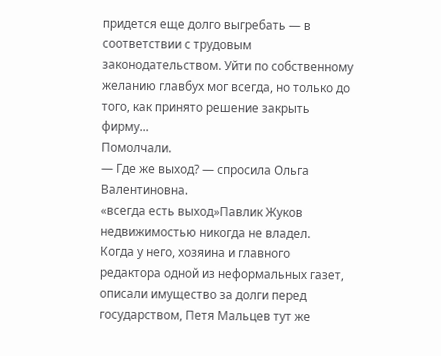придется еще долго выгребать — в соответствии с трудовым законодательством. Уйти по собственному желанию главбух мог всегда, но только до того, как принято решение закрыть фирму...
Помолчали.
— Где же выход? — спросила Ольга Валентиновна.
«всегда есть выход»Павлик Жуков недвижимостью никогда не владел.
Когда у него, хозяина и главного редактора одной из неформальных газет, описали имущество за долги перед государством, Петя Мальцев тут же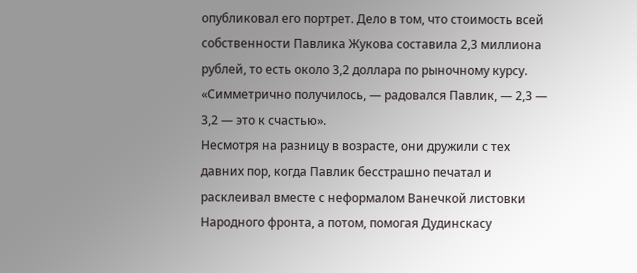опубликовал его портрет. Дело в том, что стоимость всей собственности Павлика Жукова составила 2,3 миллиона рублей, то есть около 3,2 доллара по рыночному курсу. «Симметрично получилось, — радовался Павлик, — 2,3 — 3,2 — это к счастью».
Несмотря на разницу в возрасте, они дружили с тех давних пор, когда Павлик бесстрашно печатал и расклеивал вместе с неформалом Ванечкой листовки Народного фронта, а потом, помогая Дудинскасу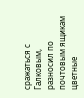сражаться с Галковым, разносил по почтовым ящикам цветные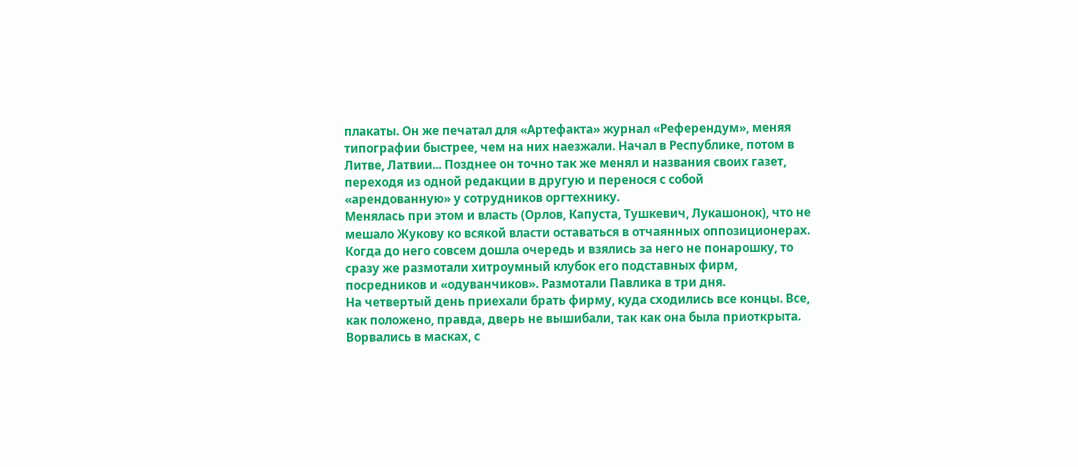плакаты. Он же печатал для «Артефакта» журнал «Референдум», меняя типографии быстрее, чем на них наезжали. Начал в Республике, потом в Литве, Латвии... Позднее он точно так же менял и названия своих газет, переходя из одной редакции в другую и перенося с собой «арендованную» у сотрудников оргтехнику.
Менялась при этом и власть (Орлов, Капуста, Тушкевич, Лукашонок), что не мешало Жукову ко всякой власти оставаться в отчаянных оппозиционерах.
Когда до него совсем дошла очередь и взялись за него не понарошку, то сразу же размотали хитроумный клубок его подставных фирм, посредников и «одуванчиков». Размотали Павлика в три дня.
На четвертый день приехали брать фирму, куда сходились все концы. Все, как положено, правда, дверь не вышибали, так как она была приоткрыта. Ворвались в масках, с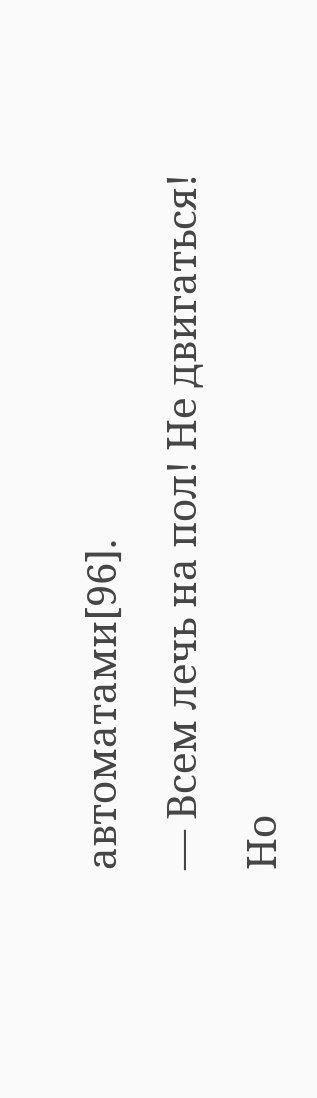автоматами[96].
— Всем лечь на пол! Не двигаться!
Но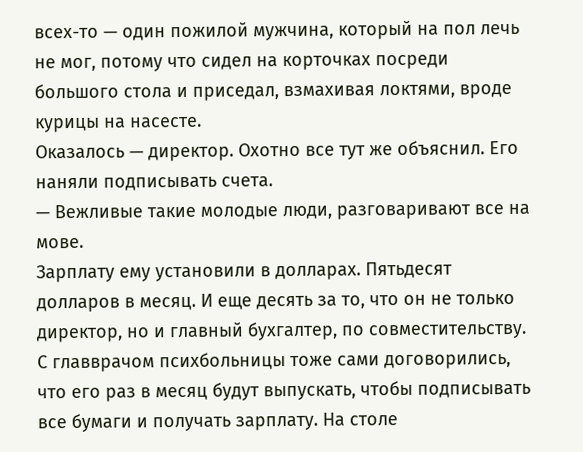всех-то — один пожилой мужчина, который на пол лечь не мог, потому что сидел на корточках посреди большого стола и приседал, взмахивая локтями, вроде курицы на насесте.
Оказалось — директор. Охотно все тут же объяснил. Его наняли подписывать счета.
— Вежливые такие молодые люди, разговаривают все на мове.
Зарплату ему установили в долларах. Пятьдесят долларов в месяц. И еще десять за то, что он не только директор, но и главный бухгалтер, по совместительству. С главврачом психбольницы тоже сами договорились, что его раз в месяц будут выпускать, чтобы подписывать все бумаги и получать зарплату. На столе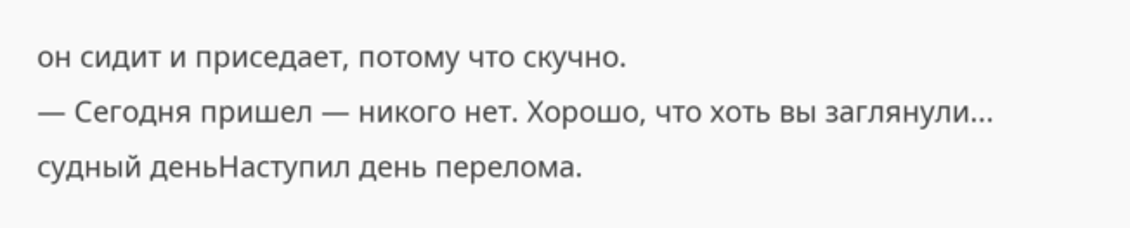он сидит и приседает, потому что скучно.
— Сегодня пришел — никого нет. Хорошо, что хоть вы заглянули...
судный деньНаступил день перелома.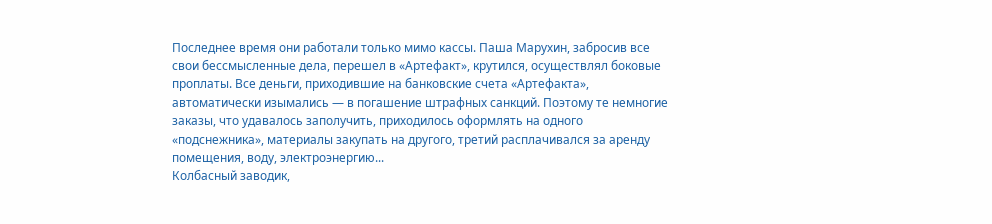Последнее время они работали только мимо кассы. Паша Марухин, забросив все свои бессмысленные дела, перешел в «Артефакт», крутился, осуществлял боковые проплаты. Все деньги, приходившие на банковские счета «Артефакта», автоматически изымались — в погашение штрафных санкций. Поэтому те немногие заказы, что удавалось заполучить, приходилось оформлять на одного «подснежника», материалы закупать на другого, третий расплачивался за аренду помещения, воду, электроэнергию...
Колбасный заводик,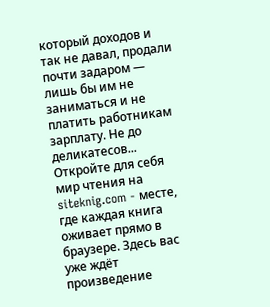который доходов и так не давал, продали почти задаром — лишь бы им не заниматься и не платить работникам зарплату. Не до деликатесов...
Откройте для себя мир чтения на siteknig.com - месте, где каждая книга оживает прямо в браузере. Здесь вас уже ждёт произведение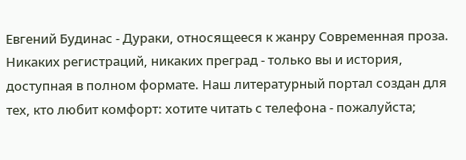Евгений Будинас - Дураки, относящееся к жанру Современная проза. Никаких регистраций, никаких преград - только вы и история, доступная в полном формате. Наш литературный портал создан для тех, кто любит комфорт: хотите читать с телефона - пожалуйста;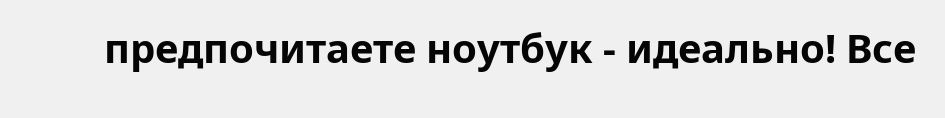предпочитаете ноутбук - идеально! Все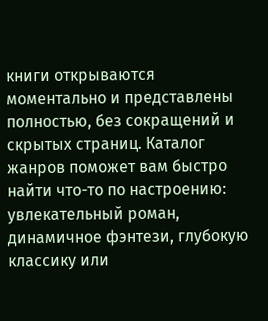книги открываются моментально и представлены полностью, без сокращений и скрытых страниц. Каталог жанров поможет вам быстро найти что-то по настроению: увлекательный роман, динамичное фэнтези, глубокую классику или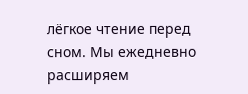лёгкое чтение перед сном. Мы ежедневно расширяем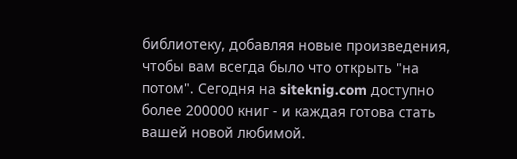библиотеку, добавляя новые произведения, чтобы вам всегда было что открыть "на потом". Сегодня на siteknig.com доступно более 200000 книг - и каждая готова стать вашей новой любимой.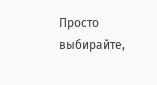Просто выбирайте,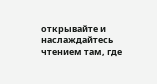открывайте и наслаждайтесь чтением там, где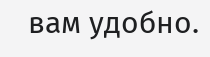вам удобно.